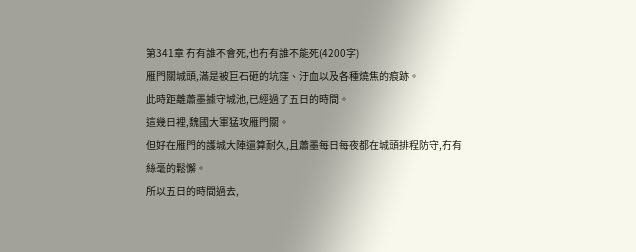第341章 冇有誰不會死,也冇有誰不能死(4200字)
雁門關城頭,滿是被巨石砸的坑窪、汙血以及各種燒焦的痕跡。
此時距離蕭墨據守城池,已經過了五日的時間。
這幾日裡,魏國大軍猛攻雁門關。
但好在雁門的護城大陣還算耐久,且蕭墨每日每夜都在城頭排程防守,冇有絲毫的鬆懈。
所以五日的時間過去,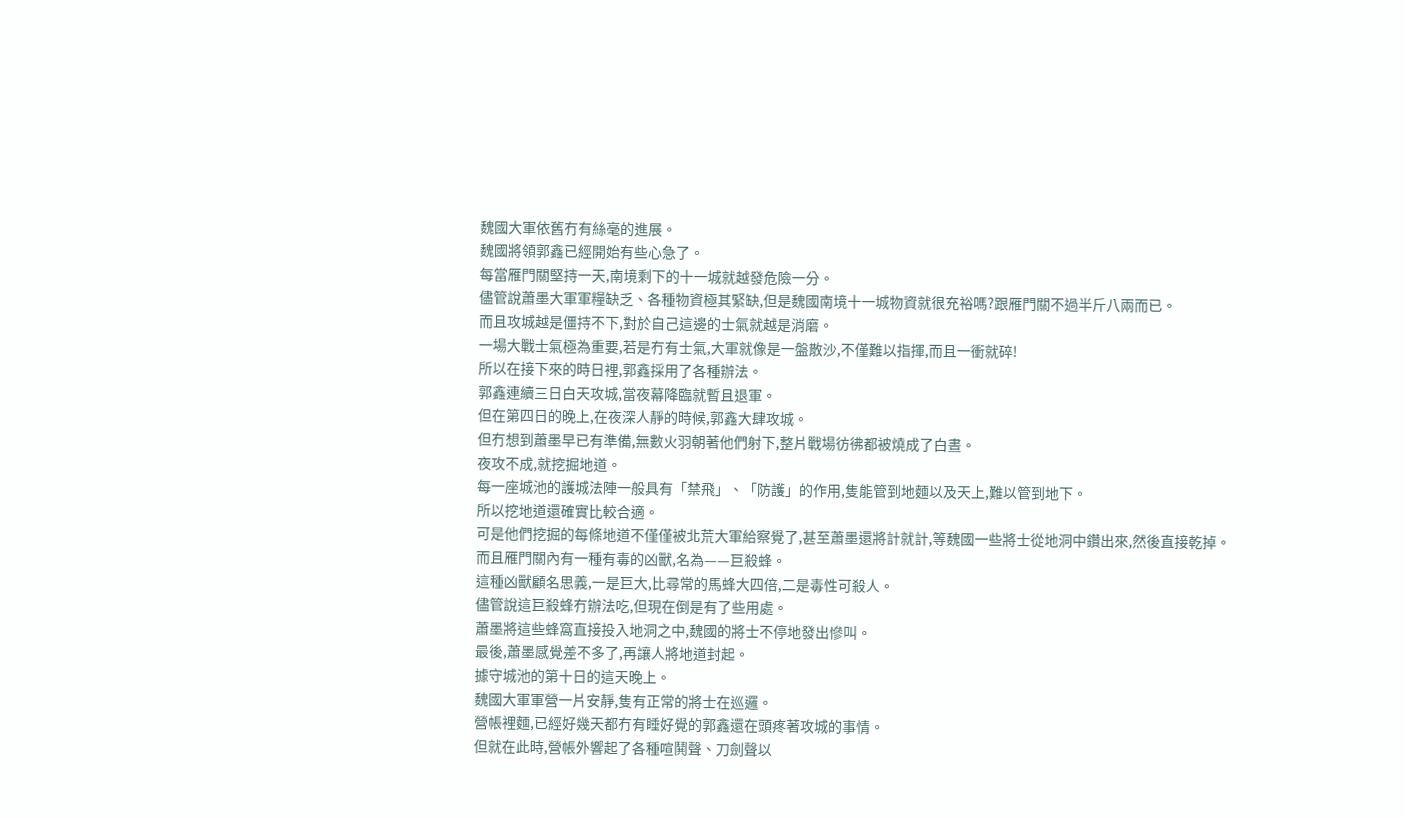魏國大軍依舊冇有絲毫的進展。
魏國將領郭鑫已經開始有些心急了。
每當雁門關堅持一天,南境剩下的十一城就越發危險一分。
儘管說蕭墨大軍軍糧缺乏、各種物資極其緊缺,但是魏國南境十一城物資就很充裕嗎?跟雁門關不過半斤八兩而已。
而且攻城越是僵持不下,對於自己這邊的士氣就越是消磨。
一場大戰士氣極為重要,若是冇有士氣,大軍就像是一盤散沙,不僅難以指揮,而且一衝就碎!
所以在接下來的時日裡,郭鑫採用了各種辦法。
郭鑫連續三日白天攻城,當夜幕降臨就暫且退軍。
但在第四日的晚上,在夜深人靜的時候,郭鑫大肆攻城。
但冇想到蕭墨早已有準備,無數火羽朝著他們射下,整片戰場彷彿都被燒成了白晝。
夜攻不成,就挖掘地道。
每一座城池的護城法陣一般具有「禁飛」、「防護」的作用,隻能管到地麵以及天上,難以管到地下。
所以挖地道還確實比較合適。
可是他們挖掘的每條地道不僅僅被北荒大軍給察覺了,甚至蕭墨還將計就計,等魏國一些將士從地洞中鑽出來,然後直接乾掉。
而且雁門關內有一種有毒的凶獸,名為——巨殺蜂。
這種凶獸顧名思義,一是巨大,比尋常的馬蜂大四倍,二是毒性可殺人。
儘管說這巨殺蜂冇辦法吃,但現在倒是有了些用處。
蕭墨將這些蜂窩直接投入地洞之中,魏國的將士不停地發出慘叫。
最後,蕭墨感覺差不多了,再讓人將地道封起。
據守城池的第十日的這天晚上。
魏國大軍軍營一片安靜,隻有正常的將士在巡邏。
營帳裡麵,已經好幾天都冇有睡好覺的郭鑫還在頭疼著攻城的事情。
但就在此時,營帳外響起了各種喧鬨聲、刀劍聲以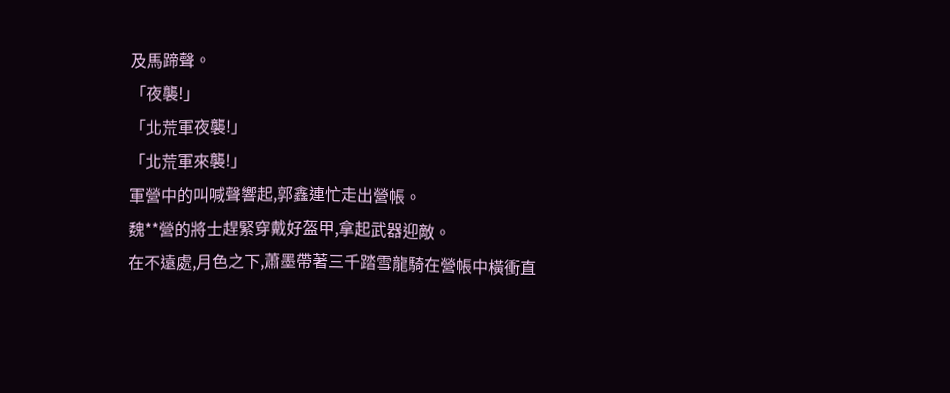及馬蹄聲。
「夜襲!」
「北荒軍夜襲!」
「北荒軍來襲!」
軍營中的叫喊聲響起,郭鑫連忙走出營帳。
魏**營的將士趕緊穿戴好盔甲,拿起武器迎敵。
在不遠處,月色之下,蕭墨帶著三千踏雪龍騎在營帳中橫衝直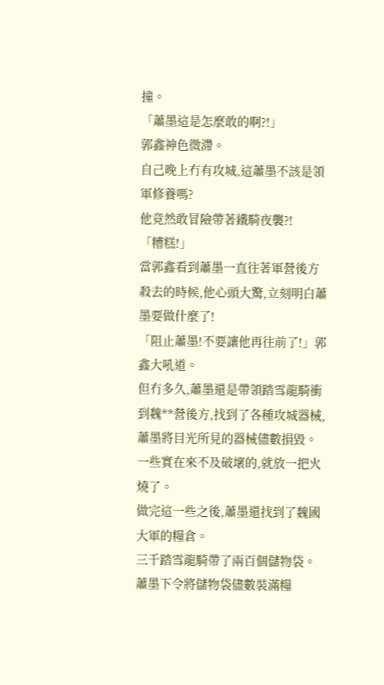撞。
「蕭墨這是怎麼敢的啊?!」
郭鑫神色微滯。
自己晚上冇有攻城,這蕭墨不該是領軍修養嗎?
他竟然敢冒險帶著鐵騎夜襲?!
「糟糕!」
當郭鑫看到蕭墨一直往著軍營後方殺去的時候,他心頭大驚,立刻明白蕭墨要做什麼了!
「阻止蕭墨!不要讓他再往前了!」郭鑫大吼道。
但冇多久,蕭墨還是帶領踏雪龍騎衝到魏**營後方,找到了各種攻城器械,蕭墨將目光所見的器械儘數損毀。
一些實在來不及破壞的,就放一把火燒了。
做完這一些之後,蕭墨還找到了魏國大軍的糧倉。
三千踏雪龍騎帶了兩百個儲物袋。
蕭墨下令將儲物袋儘數裝滿糧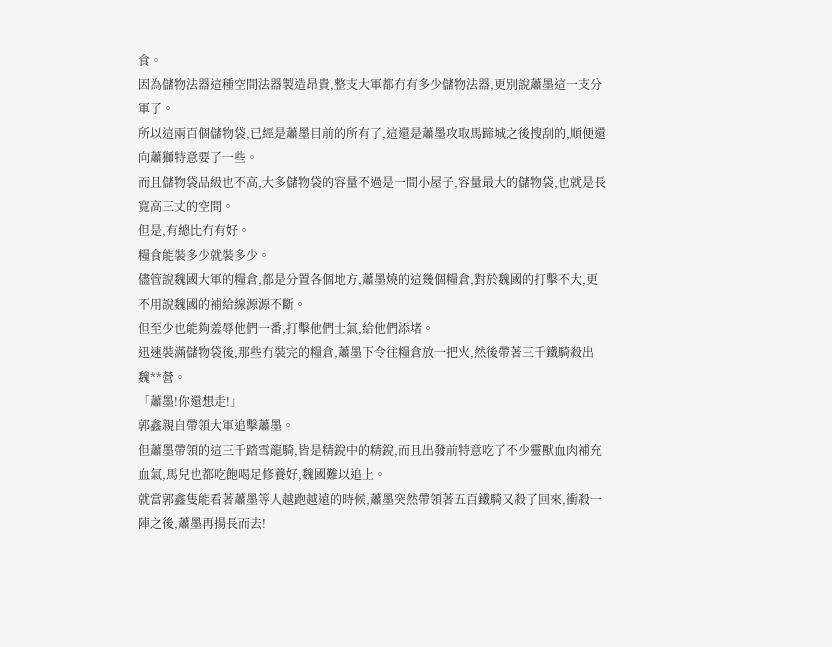食。
因為儲物法器這種空間法器製造昂貴,整支大軍都冇有多少儲物法器,更別說蕭墨這一支分軍了。
所以這兩百個儲物袋,已經是蕭墨目前的所有了,這還是蕭墨攻取馬蹄城之後搜刮的,順便還向蕭獅特意要了一些。
而且儲物袋品級也不高,大多儲物袋的容量不過是一間小屋子,容量最大的儲物袋,也就是長寬高三丈的空間。
但是,有總比冇有好。
糧食能裝多少就裝多少。
儘管說魏國大軍的糧倉,都是分置各個地方,蕭墨燒的這幾個糧倉,對於魏國的打擊不大,更不用說魏國的補給線源源不斷。
但至少也能夠羞辱他們一番,打擊他們士氣,給他們添堵。
迅速裝滿儲物袋後,那些冇裝完的糧倉,蕭墨下令往糧倉放一把火,然後帶著三千鐵騎殺出魏**營。
「蕭墨!你還想走!」
郭鑫親自帶領大軍追擊蕭墨。
但蕭墨帶領的這三千踏雪龍騎,皆是精銳中的精銳,而且出發前特意吃了不少靈獸血肉補充血氣,馬兒也都吃飽喝足修養好,魏國難以追上。
就當郭鑫隻能看著蕭墨等人越跑越遠的時候,蕭墨突然帶領著五百鐵騎又殺了回來,衝殺一陣之後,蕭墨再揚長而去!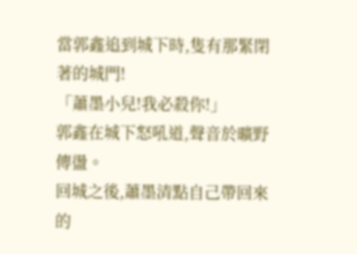當郭鑫追到城下時,隻有那緊閉著的城門!
「蕭墨小兒!我必殺你!」
郭鑫在城下怒吼道,聲音於曠野傳盪。
回城之後,蕭墨清點自己帶回來的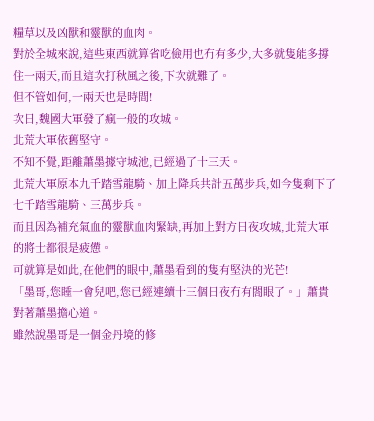糧草以及凶獸和靈獸的血肉。
對於全城來說,這些東西就算省吃儉用也冇有多少,大多就隻能多撐住一兩天,而且這次打秋風之後,下次就難了。
但不管如何,一兩天也是時間!
次日,魏國大軍發了瘋一般的攻城。
北荒大軍依舊堅守。
不知不覺,距離蕭墨據守城池,已經過了十三天。
北荒大軍原本九千踏雪龍騎、加上降兵共計五萬步兵,如今隻剩下了七千踏雪龍騎、三萬步兵。
而且因為補充氣血的靈獸血肉緊缺,再加上對方日夜攻城,北荒大軍的將士都很是疲憊。
可就算是如此,在他們的眼中,蕭墨看到的隻有堅決的光芒!
「墨哥,您睡一會兒吧,您已經連續十三個日夜冇有閤眼了。」蕭貴對著蕭墨擔心道。
雖然說墨哥是一個金丹境的修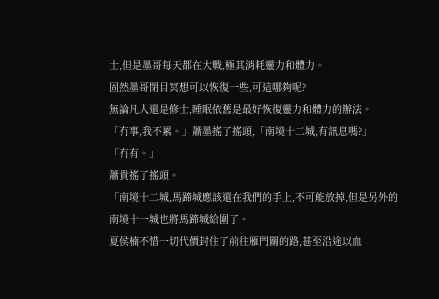士,但是墨哥每天都在大戰,極其消耗靈力和體力。
固然墨哥閉目冥想可以恢復一些,可這哪夠呢?
無論凡人還是修士,睡眠依舊是最好恢復靈力和體力的辦法。
「冇事,我不累。」蕭墨搖了搖頭,「南境十二城,有訊息嗎?」
「冇有。」
蕭貴搖了搖頭。
「南境十二城,馬蹄城應該還在我們的手上,不可能放掉,但是另外的南境十一城也將馬蹄城給圍了。
夏侯楠不惜一切代價封住了前往雁門關的路,甚至沿途以血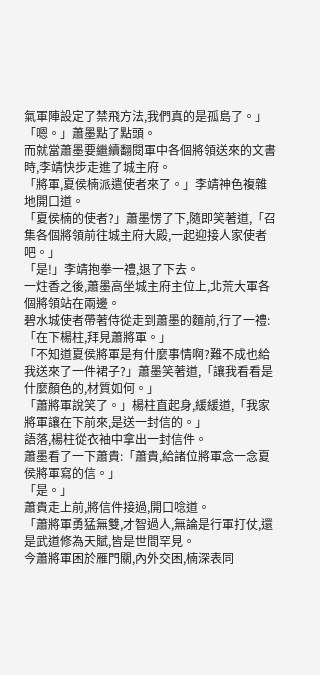氣軍陣設定了禁飛方法,我們真的是孤島了。」
「嗯。」蕭墨點了點頭。
而就當蕭墨要繼續翻閱軍中各個將領送來的文書時,李靖快步走進了城主府。
「將軍,夏侯楠派遣使者來了。」李靖神色複雜地開口道。
「夏侯楠的使者?」蕭墨愣了下,隨即笑著道,「召集各個將領前往城主府大殿,一起迎接人家使者吧。」
「是!」李靖抱拳一禮,退了下去。
一炷香之後,蕭墨高坐城主府主位上,北荒大軍各個將領站在兩邊。
碧水城使者帶著侍從走到蕭墨的麵前,行了一禮:「在下楊柱,拜見蕭將軍。」
「不知道夏侯將軍是有什麼事情啊?難不成也給我送來了一件裙子?」蕭墨笑著道,「讓我看看是什麼顏色的,材質如何。」
「蕭將軍說笑了。」楊柱直起身,緩緩道,「我家將軍讓在下前來,是送一封信的。」
語落,楊柱從衣袖中拿出一封信件。
蕭墨看了一下蕭貴:「蕭貴,給諸位將軍念一念夏侯將軍寫的信。」
「是。」
蕭貴走上前,將信件接過,開口唸道。
「蕭將軍勇猛無雙,才智過人,無論是行軍打仗,還是武道修為天賦,皆是世間罕見。
今蕭將軍困於雁門關,內外交困,楠深表同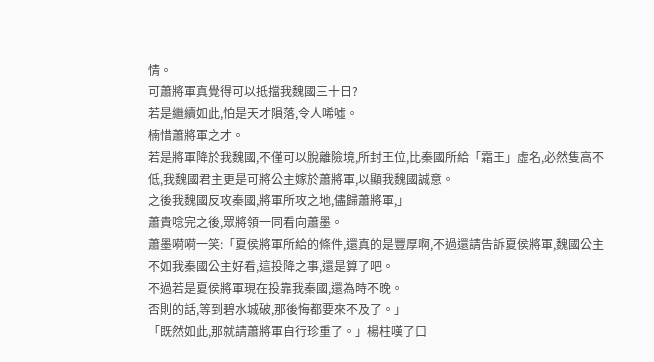情。
可蕭將軍真覺得可以抵擋我魏國三十日?
若是繼續如此,怕是天才隕落,令人唏噓。
楠惜蕭將軍之才。
若是將軍降於我魏國,不僅可以脫離險境,所封王位,比秦國所給「霜王」虛名,必然隻高不低,我魏國君主更是可將公主嫁於蕭將軍,以顯我魏國誠意。
之後我魏國反攻秦國,將軍所攻之地,儘歸蕭將軍,」
蕭貴唸完之後,眾將領一同看向蕭墨。
蕭墨嗬嗬一笑:「夏侯將軍所給的條件,還真的是豐厚啊,不過還請告訴夏侯將軍,魏國公主不如我秦國公主好看,這投降之事,還是算了吧。
不過若是夏侯將軍現在投靠我秦國,還為時不晚。
否則的話,等到碧水城破,那後悔都要來不及了。」
「既然如此,那就請蕭將軍自行珍重了。」楊柱嘆了口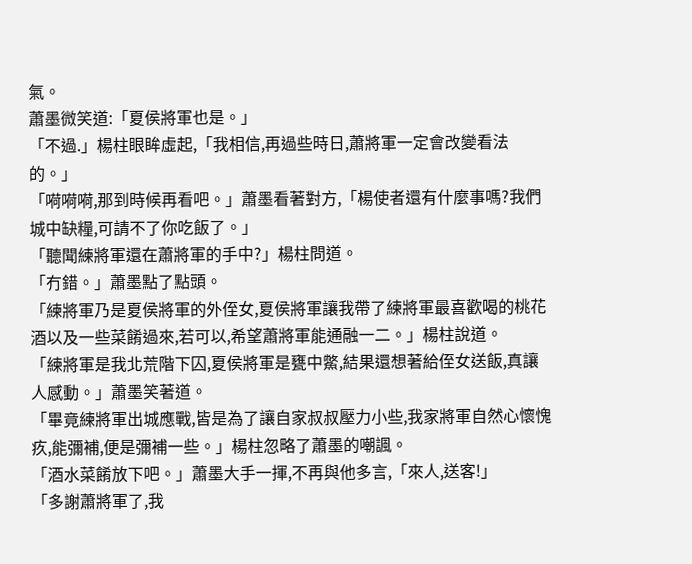氣。
蕭墨微笑道:「夏侯將軍也是。」
「不過.」楊柱眼眸虛起,「我相信,再過些時日,蕭將軍一定會改變看法的。」
「嗬嗬嗬,那到時候再看吧。」蕭墨看著對方,「楊使者還有什麼事嗎?我們城中缺糧,可請不了你吃飯了。」
「聽聞練將軍還在蕭將軍的手中?」楊柱問道。
「冇錯。」蕭墨點了點頭。
「練將軍乃是夏侯將軍的外侄女,夏侯將軍讓我帶了練將軍最喜歡喝的桃花酒以及一些菜餚過來,若可以,希望蕭將軍能通融一二。」楊柱說道。
「練將軍是我北荒階下囚,夏侯將軍是甕中鱉,結果還想著給侄女送飯,真讓人感動。」蕭墨笑著道。
「畢竟練將軍出城應戰,皆是為了讓自家叔叔壓力小些,我家將軍自然心懷愧疚,能彌補,便是彌補一些。」楊柱忽略了蕭墨的嘲諷。
「酒水菜餚放下吧。」蕭墨大手一揮,不再與他多言,「來人,送客!」
「多謝蕭將軍了,我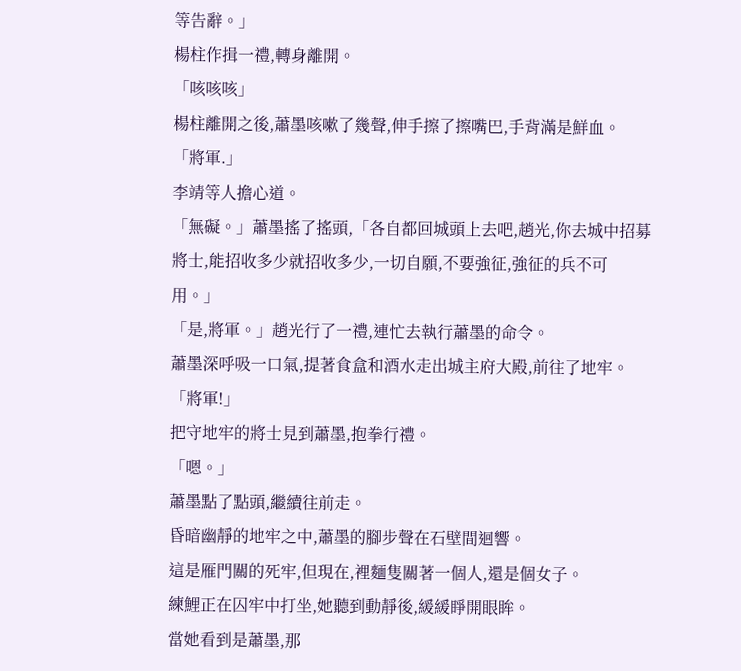等告辭。」
楊柱作揖一禮,轉身離開。
「咳咳咳」
楊柱離開之後,蕭墨咳嗽了幾聲,伸手擦了擦嘴巴,手背滿是鮮血。
「將軍.」
李靖等人擔心道。
「無礙。」蕭墨搖了搖頭,「各自都回城頭上去吧,趙光,你去城中招募將士,能招收多少就招收多少,一切自願,不要強征,強征的兵不可用。」
「是,將軍。」趙光行了一禮,連忙去執行蕭墨的命令。
蕭墨深呼吸一口氣,提著食盒和酒水走出城主府大殿,前往了地牢。
「將軍!」
把守地牢的將士見到蕭墨,抱拳行禮。
「嗯。」
蕭墨點了點頭,繼續往前走。
昏暗幽靜的地牢之中,蕭墨的腳步聲在石壁間迴響。
這是雁門關的死牢,但現在,裡麵隻關著一個人,還是個女子。
練鯉正在囚牢中打坐,她聽到動靜後,緩緩睜開眼眸。
當她看到是蕭墨,那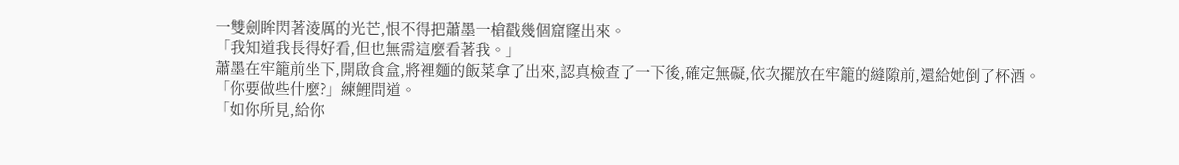一雙劍眸閃著淩厲的光芒,恨不得把蕭墨一槍戳幾個窟窿出來。
「我知道我長得好看,但也無需這麼看著我。」
蕭墨在牢籠前坐下,開啟食盒,將裡麵的飯菜拿了出來,認真檢查了一下後,確定無礙,依次擺放在牢籠的縫隙前,還給她倒了杯酒。
「你要做些什麼?」練鯉問道。
「如你所見,給你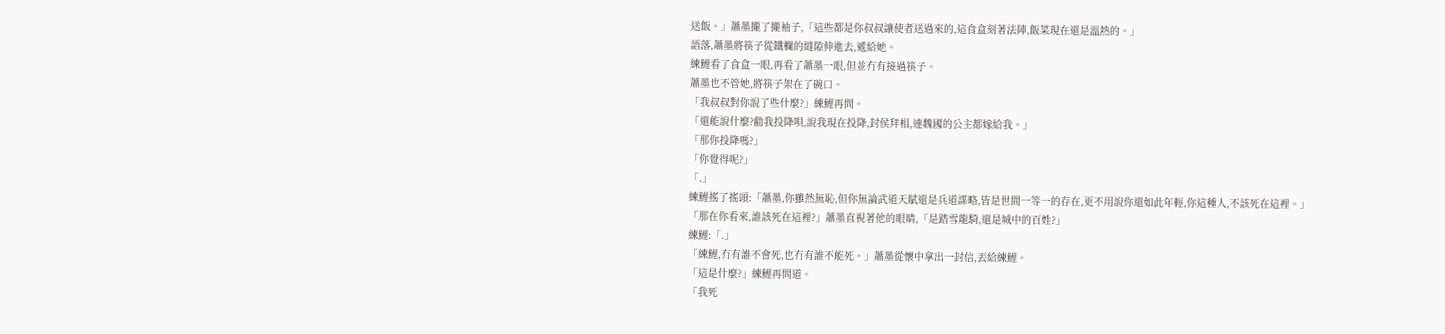送飯。」蕭墨攏了攏袖子,「這些都是你叔叔讓使者送過來的,這食盒刻著法陣,飯菜現在還是溫熱的。」
語落,蕭墨將筷子從鐵欄的縫隙伸進去,遞給她。
練鯉看了食盒一眼,再看了蕭墨一眼,但並冇有接過筷子。
蕭墨也不管她,將筷子架在了碗口。
「我叔叔對你說了些什麼?」練鯉再問。
「還能說什麼?勸我投降唄,說我現在投降,封侯拜相,連魏國的公主都嫁給我。」
「那你投降嗎?」
「你覺得呢?」
「.」
練鯉搖了搖頭:「蕭墨,你雖然無恥,但你無論武道天賦還是兵道謀略,皆是世間一等一的存在,更不用說你還如此年輕,你這種人,不該死在這裡。」
「那在你看來,誰該死在這裡?」蕭墨直視著他的眼睛,「是踏雪龍騎,還是城中的百姓?」
練鯉:「.」
「練鯉,冇有誰不會死,也冇有誰不能死。」蕭墨從懷中拿出一封信,丟給練鯉。
「這是什麼?」練鯉再問道。
「我死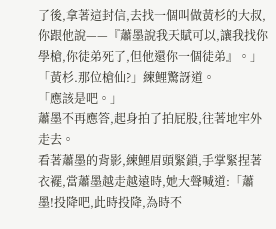了後,拿著這封信,去找一個叫做黃杉的大叔,你跟他說——『蕭墨說我天賦可以,讓我找你學槍,你徒弟死了,但他還你一個徒弟』。」
「黃杉.那位槍仙?」練鯉驚訝道。
「應該是吧。」
蕭墨不再應答,起身拍了拍屁股,往著地牢外走去。
看著蕭墨的背影,練鯉眉頭緊鎖,手掌緊捏著衣襬,當蕭墨越走越遠時,她大聲喊道:「蕭墨!投降吧,此時投降,為時不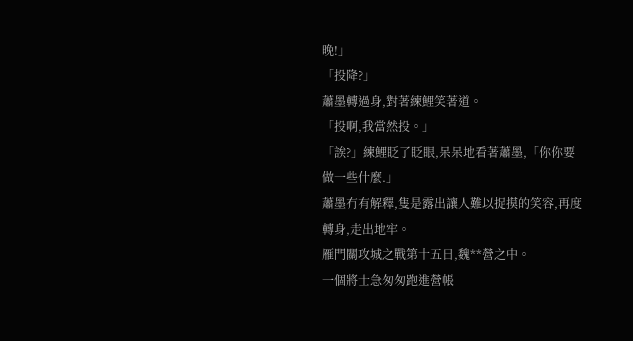晚!」
「投降?」
蕭墨轉過身,對著練鯉笑著道。
「投啊,我當然投。」
「誒?」練鯉眨了眨眼,呆呆地看著蕭墨,「你你要做一些什麼.」
蕭墨冇有解釋,隻是露出讓人難以捉摸的笑容,再度轉身,走出地牢。
雁門關攻城之戰第十五日,魏**營之中。
一個將士急匆匆跑進營帳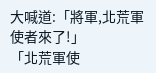大喊道:「將軍,北荒軍使者來了!」
「北荒軍使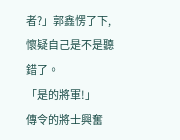者?」郭鑫愣了下,懷疑自己是不是聽錯了。
「是的將軍!」
傳令的將士興奮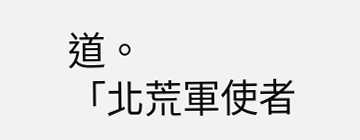道。
「北荒軍使者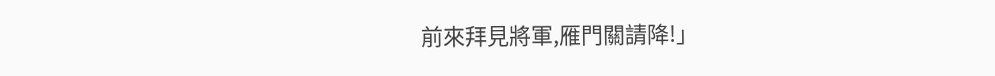前來拜見將軍,雁門關請降!」